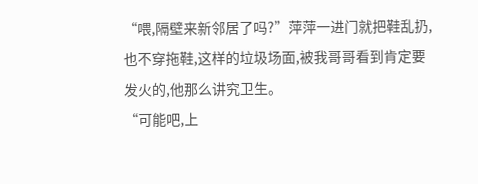“喂,隔壁来新邻居了吗?”萍萍一进门就把鞋乱扔,也不穿拖鞋,这样的垃圾场面,被我哥哥看到肯定要发火的,他那么讲究卫生。
“可能吧,上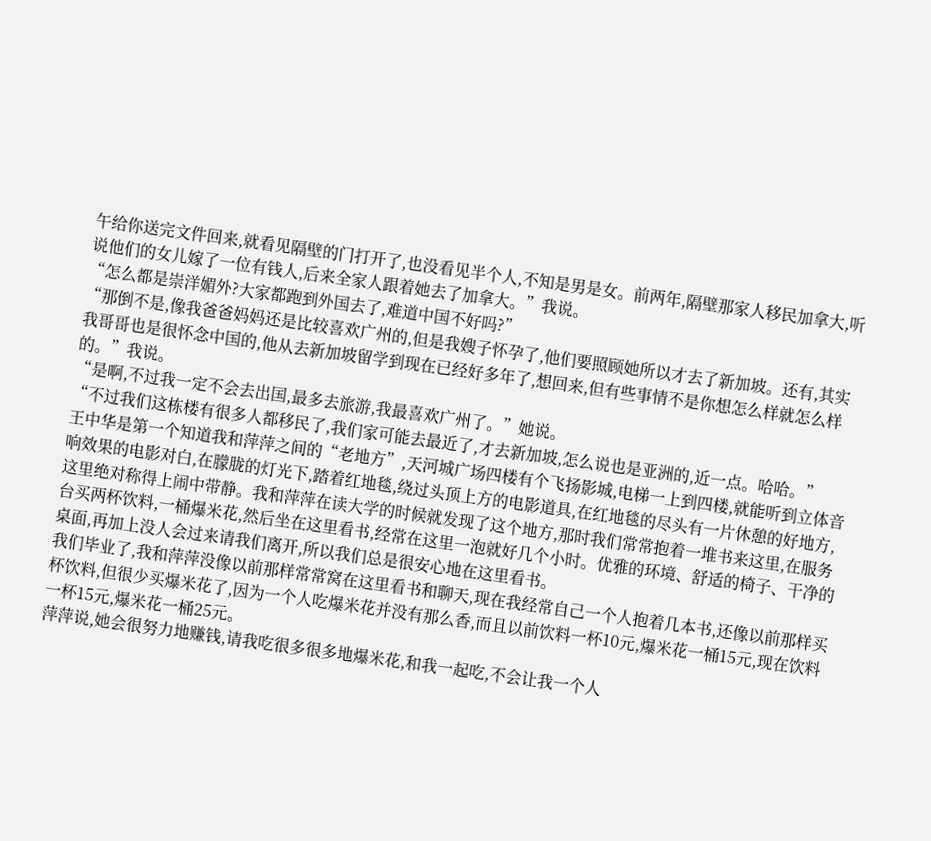午给你送完文件回来,就看见隔壁的门打开了,也没看见半个人,不知是男是女。前两年,隔壁那家人移民加拿大,听说他们的女儿嫁了一位有钱人,后来全家人跟着她去了加拿大。”我说。
“怎么都是崇洋媚外?大家都跑到外国去了,难道中国不好吗?”
“那倒不是,像我爸爸妈妈还是比较喜欢广州的,但是我嫂子怀孕了,他们要照顾她所以才去了新加坡。还有,其实我哥哥也是很怀念中国的,他从去新加坡留学到现在已经好多年了,想回来,但有些事情不是你想怎么样就怎么样的。”我说。
“是啊,不过我一定不会去出国,最多去旅游,我最喜欢广州了。”她说。
“不过我们这栋楼有很多人都移民了,我们家可能去最近了,才去新加坡,怎么说也是亚洲的,近一点。哈哈。”
王中华是第一个知道我和萍萍之间的“老地方”,天河城广场四楼有个飞扬影城,电梯一上到四楼,就能听到立体音响效果的电影对白,在朦胧的灯光下,踏着红地毯,绕过头顶上方的电影道具,在红地毯的尽头有一片休憩的好地方,这里绝对称得上闹中带静。我和萍萍在读大学的时候就发现了这个地方,那时我们常常抱着一堆书来这里,在服务台买两杯饮料,一桶爆米花,然后坐在这里看书,经常在这里一泡就好几个小时。优雅的环境、舒适的椅子、干净的桌面,再加上没人会过来请我们离开,所以我们总是很安心地在这里看书。
我们毕业了,我和萍萍没像以前那样常常窝在这里看书和聊天,现在我经常自己一个人抱着几本书,还像以前那样买杯饮料,但很少买爆米花了,因为一个人吃爆米花并没有那么香,而且以前饮料一杯10元,爆米花一桶15元,现在饮料一杯15元,爆米花一桶25元。
萍萍说,她会很努力地赚钱,请我吃很多很多地爆米花,和我一起吃,不会让我一个人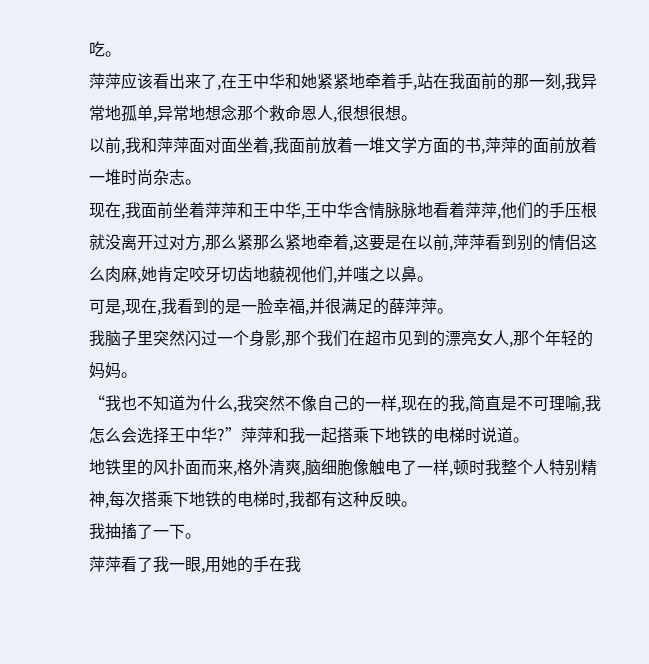吃。
萍萍应该看出来了,在王中华和她紧紧地牵着手,站在我面前的那一刻,我异常地孤单,异常地想念那个救命恩人,很想很想。
以前,我和萍萍面对面坐着,我面前放着一堆文学方面的书,萍萍的面前放着一堆时尚杂志。
现在,我面前坐着萍萍和王中华,王中华含情脉脉地看着萍萍,他们的手压根就没离开过对方,那么紧那么紧地牵着,这要是在以前,萍萍看到别的情侣这么肉麻,她肯定咬牙切齿地藐视他们,并嗤之以鼻。
可是,现在,我看到的是一脸幸福,并很满足的薛萍萍。
我脑子里突然闪过一个身影,那个我们在超市见到的漂亮女人,那个年轻的妈妈。
“我也不知道为什么,我突然不像自己的一样,现在的我,简直是不可理喻,我怎么会选择王中华?”萍萍和我一起搭乘下地铁的电梯时说道。
地铁里的风扑面而来,格外清爽,脑细胞像触电了一样,顿时我整个人特别精神,每次搭乘下地铁的电梯时,我都有这种反映。
我抽搐了一下。
萍萍看了我一眼,用她的手在我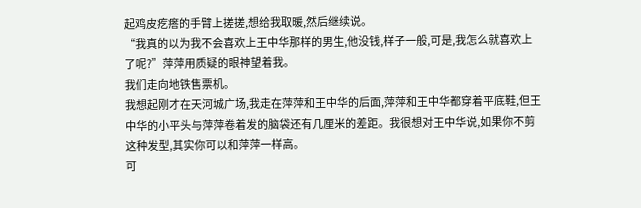起鸡皮疙瘩的手臂上搓搓,想给我取暖,然后继续说。
“我真的以为我不会喜欢上王中华那样的男生,他没钱,样子一般,可是,我怎么就喜欢上了呢?”萍萍用质疑的眼神望着我。
我们走向地铁售票机。
我想起刚才在天河城广场,我走在萍萍和王中华的后面,萍萍和王中华都穿着平底鞋,但王中华的小平头与萍萍卷着发的脑袋还有几厘米的差距。我很想对王中华说,如果你不剪这种发型,其实你可以和萍萍一样高。
可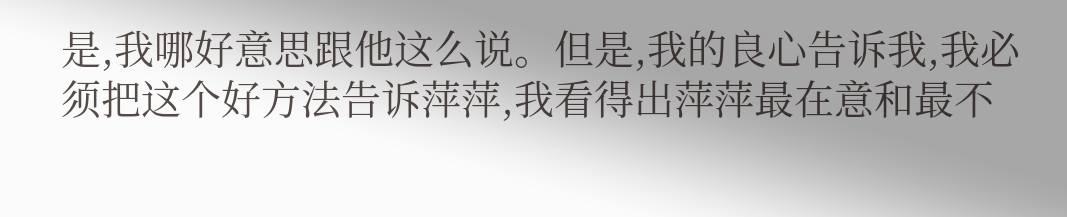是,我哪好意思跟他这么说。但是,我的良心告诉我,我必须把这个好方法告诉萍萍,我看得出萍萍最在意和最不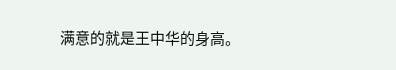满意的就是王中华的身高。